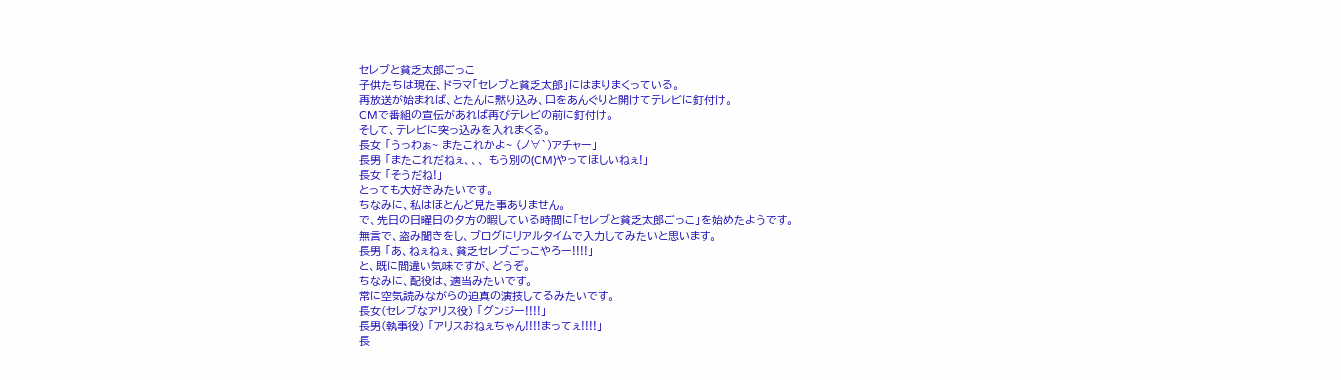セレブと貧乏太郎ごっこ
子供たちは現在、ドラマ「セレブと貧乏太郎」にはまりまくっている。
再放送が始まれば、とたんに黙り込み、口をあんぐりと開けてテレビに釘付け。
CMで番組の宣伝があれば再びテレビの前に釘付け。
そして、テレビに突っ込みを入れまくる。
長女 「うっわぁ~ またこれかよ~ (ノ∀`)アチャー」
長男 「またこれだねぇ、、、 もう別の(CM)やってほしいねぇ!」
長女 「そうだね!」
とっても大好きみたいです。
ちなみに、私はほとんど見た事ありません。
で、先日の日曜日の夕方の暇している時間に「セレブと貧乏太郎ごっこ」を始めたようです。
無言で、盗み聞きをし、ブログにリアルタイムで入力してみたいと思います。
長男 「あ、ねぇねぇ、貧乏セレブごっこやろー!!!!」
と、既に間違い気味ですが、どうぞ。
ちなみに、配役は、適当みたいです。
常に空気読みながらの迫真の演技してるみたいです。
長女(セレブなアリス役) 「グンジー!!!!」
長男(執事役) 「アリスおねぇちゃん!!!!まってぇ!!!!」
長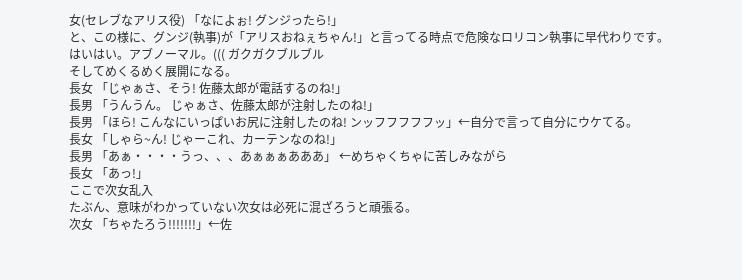女(セレブなアリス役) 「なによぉ! グンジったら!」
と、この様に、グンジ(執事)が「アリスおねぇちゃん!」と言ってる時点で危険なロリコン執事に早代わりです。
はいはい。アブノーマル。((( ガクガクブルブル
そしてめくるめく展開になる。
長女 「じゃぁさ、そう! 佐藤太郎が電話するのね!」
長男 「うんうん。 じゃぁさ、佐藤太郎が注射したのね!」
長男 「ほら! こんなにいっぱいお尻に注射したのね! ンッフフフフフッ」←自分で言って自分にウケてる。
長女 「しゃら~ん! じゃーこれ、カーテンなのね!」
長男 「あぁ・・・・うっ、、、あぁぁぁあああ」 ←めちゃくちゃに苦しみながら
長女 「あっ!」
ここで次女乱入
たぶん、意味がわかっていない次女は必死に混ざろうと頑張る。
次女 「ちゃたろう!!!!!!!」←佐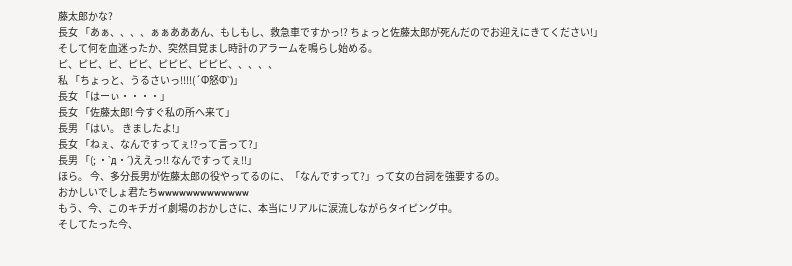藤太郎かな?
長女 「あぁ、、、、ぁぁあああん、もしもし、救急車ですかっ!? ちょっと佐藤太郎が死んだのでお迎えにきてください!」
そして何を血迷ったか、突然目覚まし時計のアラームを鳴らし始める。
ピ、ピピ、ピ、ピピ、ピピピ、ピピピ、、、、、
私 「ちょっと、うるさいっ!!!!(´Ф怒Ф`)」
長女 「はーぃ・・・・」
長女 「佐藤太郎! 今すぐ私の所へ来て」
長男 「はい。 きましたよ!」
長女 「ねぇ、なんですってぇ!?って言って?」
長男 「(; ・`д・´)ええっ!! なんですってぇ!!」
ほら。 今、多分長男が佐藤太郎の役やってるのに、「なんですって?」って女の台詞を強要するの。
おかしいでしょ君たちwwwwwwwwwwwww
もう、今、このキチガイ劇場のおかしさに、本当にリアルに涙流しながらタイピング中。
そしてたった今、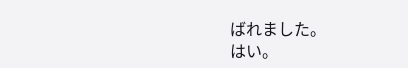ばれました。
はい。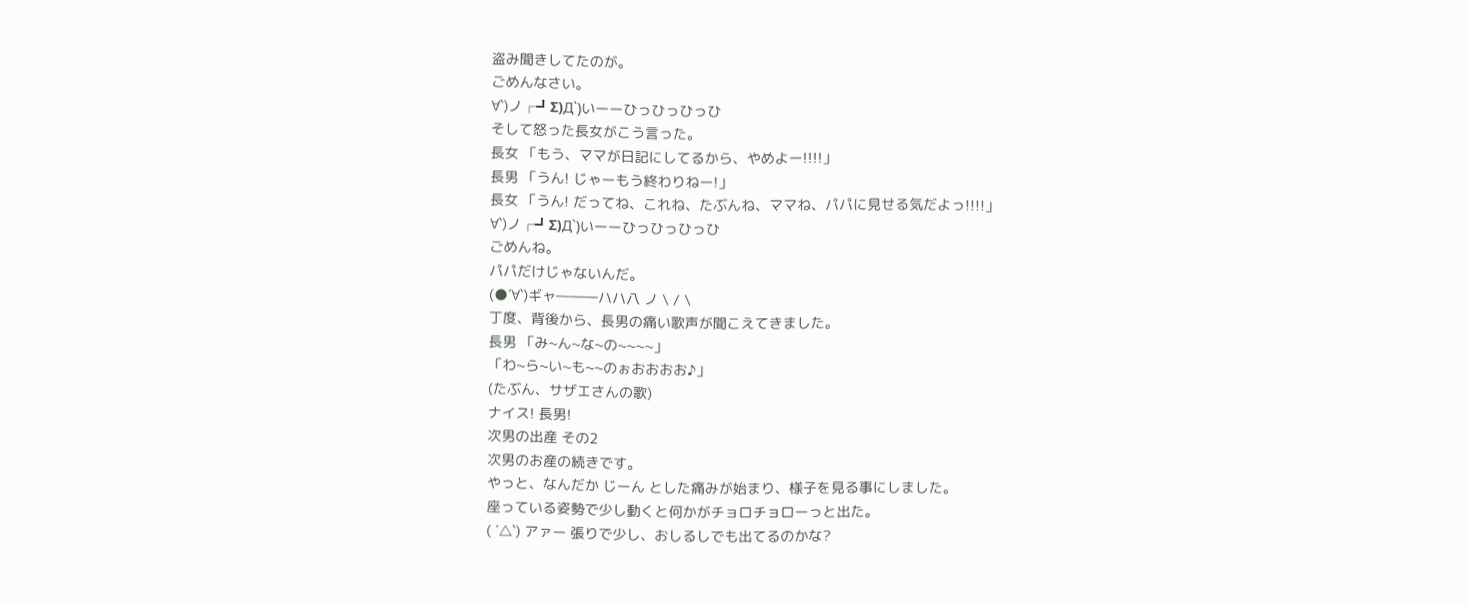盗み聞きしてたのが。
ごめんなさい。
∀`)ノ┌┛Σ)Д`)いーーひっひっひっひ
そして怒った長女がこう言った。
長女 「もう、ママが日記にしてるから、やめよー!!!!」
長男 「うん! じゃーもう終わりねー!」
長女 「うん! だってね、これね、たぶんね、ママね、パパに見せる気だよっ!!!!」
∀`)ノ┌┛Σ)Д`)いーーひっひっひっひ
ごめんね。
パパだけじゃないんだ。
(●´∀`)ギャ―――ハハ八 ノ \ / \
丁度、背後から、長男の痛い歌声が聞こえてきました。
長男 「み~ん~な~の~~~~」
「わ~ら~い~も~~のぉおおおお♪」
(たぶん、サザエさんの歌)
ナイス! 長男!
次男の出産 その2
次男のお産の続きです。
やっと、なんだか じーん とした痛みが始まり、様子を見る事にしました。
座っている姿勢で少し動くと何かがチョロチョローっと出た。
( ´△`) アァー 張りで少し、おしるしでも出てるのかな?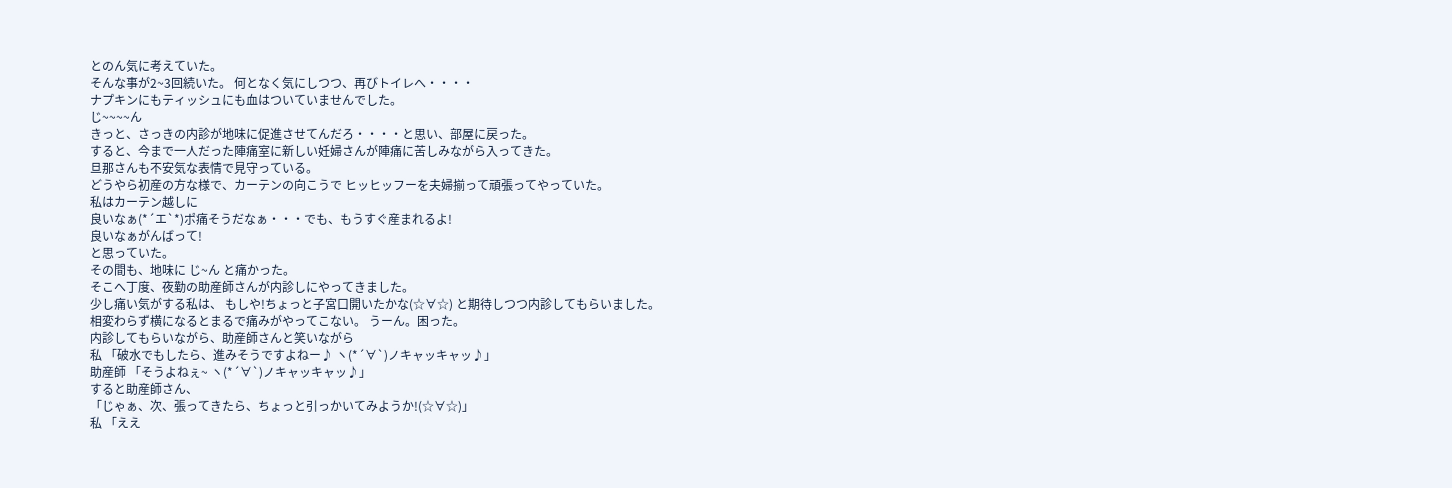とのん気に考えていた。
そんな事が2~3回続いた。 何となく気にしつつ、再びトイレへ・・・・
ナプキンにもティッシュにも血はついていませんでした。
じ~~~~ん
きっと、さっきの内診が地味に促進させてんだろ・・・・と思い、部屋に戻った。
すると、今まで一人だった陣痛室に新しい妊婦さんが陣痛に苦しみながら入ってきた。
旦那さんも不安気な表情で見守っている。
どうやら初産の方な様で、カーテンの向こうで ヒッヒッフーを夫婦揃って頑張ってやっていた。
私はカーテン越しに
良いなぁ(*´エ`*)ポ痛そうだなぁ・・・でも、もうすぐ産まれるよ!
良いなぁがんばって!
と思っていた。
その間も、地味に じ~ん と痛かった。
そこへ丁度、夜勤の助産師さんが内診しにやってきました。
少し痛い気がする私は、 もしや!ちょっと子宮口開いたかな(☆∀☆) と期待しつつ内診してもらいました。
相変わらず横になるとまるで痛みがやってこない。 うーん。困った。
内診してもらいながら、助産師さんと笑いながら
私 「破水でもしたら、進みそうですよねー♪ ヽ(*´∀`)ノキャッキャッ♪」
助産師 「そうよねぇ~ ヽ(*´∀`)ノキャッキャッ♪」
すると助産師さん、
「じゃぁ、次、張ってきたら、ちょっと引っかいてみようか!(☆∀☆)」
私 「ええ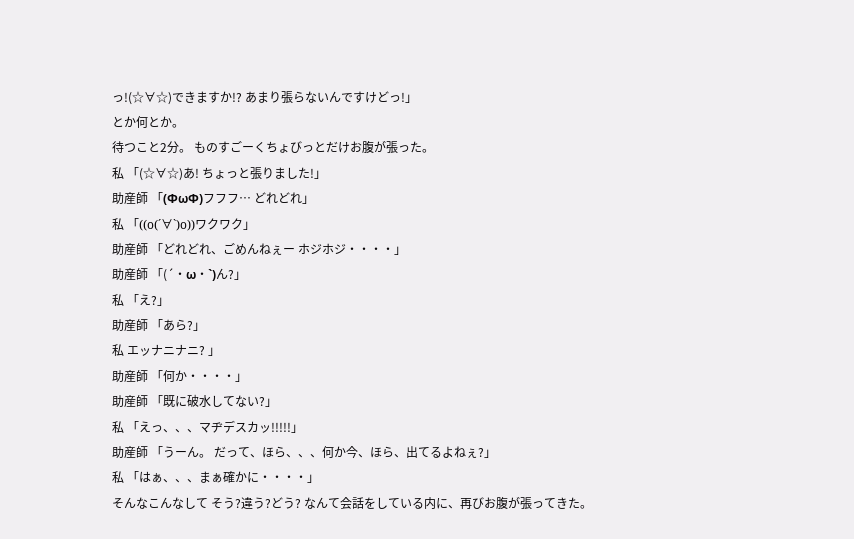っ!(☆∀☆)できますか!? あまり張らないんですけどっ!」
とか何とか。
待つこと2分。 ものすごーくちょびっとだけお腹が張った。
私 「(☆∀☆)あ! ちょっと張りました!」
助産師 「(ΦωΦ)フフフ… どれどれ」
私 「((o(´∀`)o))ワクワク」
助産師 「どれどれ、ごめんねぇー ホジホジ・・・・」
助産師 「(´・ω・`)ん?」
私 「え?」
助産師 「あら?」
私 エッナニナニ? 」
助産師 「何か・・・・」
助産師 「既に破水してない?」
私 「えっ、、、マヂデスカッ!!!!!」
助産師 「うーん。 だって、ほら、、、何か今、ほら、出てるよねぇ?」
私 「はぁ、、、まぁ確かに・・・・」
そんなこんなして そう?違う?どう? なんて会話をしている内に、再びお腹が張ってきた。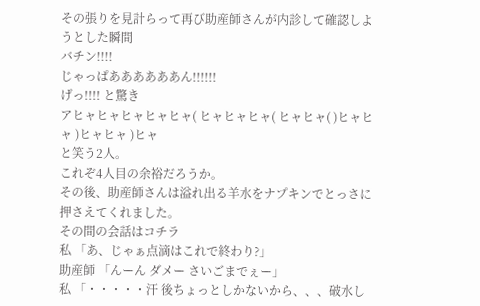その張りを見計らって再び助産師さんが内診して確認しようとした瞬間
バチン!!!!
じゃっぱああああああん!!!!!!
げっ!!!! と驚き
アヒャヒャヒャヒャヒャ( ヒャヒャヒャ( ヒャヒャ( )ヒャヒャ )ヒャヒャ )ヒャ
と笑う2人。
これぞ4人目の余裕だろうか。
その後、助産師さんは溢れ出る羊水をナプキンでとっさに押さえてくれました。
その間の会話はコチラ
私 「あ、じゃぁ点滴はこれで終わり?」
助産師 「んーん ダメー さいごまでぇー」
私 「・・・・・汗 後ちょっとしかないから、、、破水し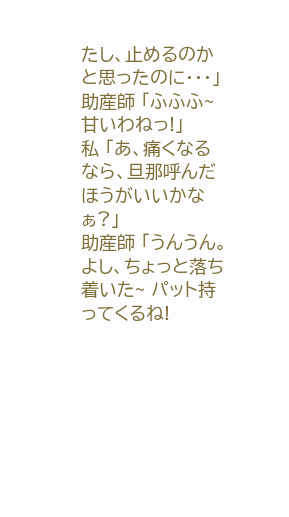たし、止めるのかと思ったのに・・・」
助産師 「ふふふ~ 甘いわねっ!」
私 「あ、痛くなるなら、旦那呼んだほうがいいかなぁ?」
助産師 「うんうん。 よし、ちょっと落ち着いた~ パット持ってくるね!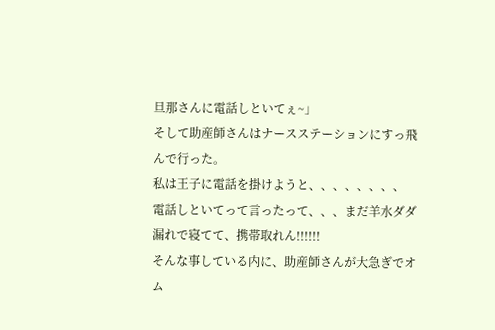旦那さんに電話しといてぇ~」
そして助産師さんはナースステーションにすっ飛んで行った。
私は王子に電話を掛けようと、、、、、、、、
電話しといてって言ったって、、、まだ羊水ダダ漏れで寝てて、携帯取れん!!!!!!
そんな事している内に、助産師さんが大急ぎでオム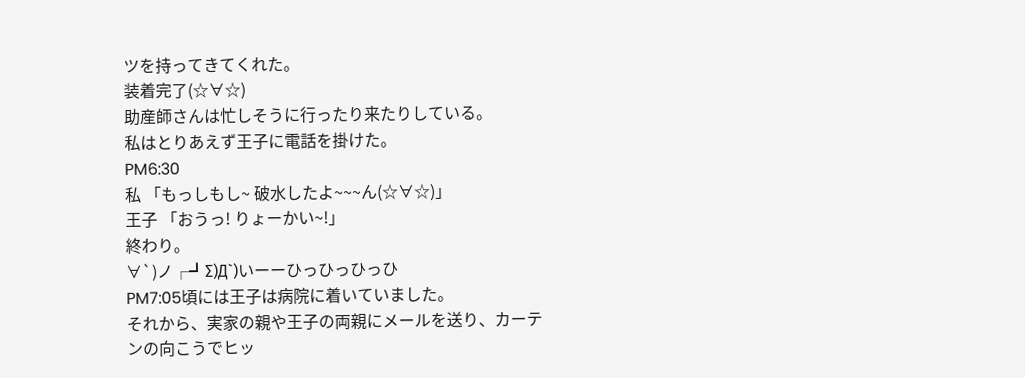ツを持ってきてくれた。
装着完了(☆∀☆)
助産師さんは忙しそうに行ったり来たりしている。
私はとりあえず王子に電話を掛けた。
PM6:30
私 「もっしもし~ 破水したよ~~~ん(☆∀☆)」
王子 「おうっ! りょーかい~!」
終わり。
∀`)ノ┌┛Σ)Д`)いーーひっひっひっひ
PM7:05頃には王子は病院に着いていました。
それから、実家の親や王子の両親にメールを送り、カーテンの向こうでヒッ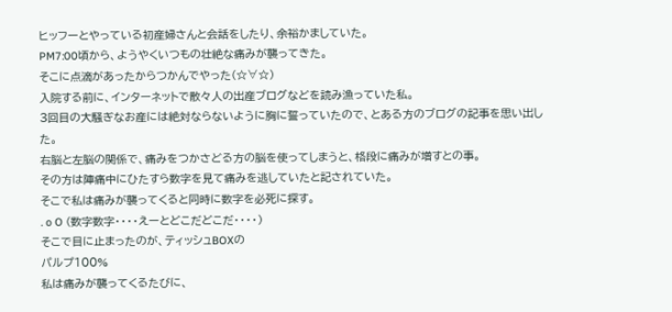ヒッフーとやっている初産婦さんと会話をしたり、余裕かましていた。
PM7:00頃から、ようやくいつもの壮絶な痛みが襲ってきた。
そこに点滴があったからつかんでやった(☆∀☆)
入院する前に、インターネットで散々人の出産ブログなどを読み漁っていた私。
3回目の大騒ぎなお産には絶対ならないように胸に誓っていたので、とある方のブログの記事を思い出した。
右脳と左脳の関係で、痛みをつかさどる方の脳を使ってしまうと、格段に痛みが増すとの事。
その方は陣痛中にひたすら数字を見て痛みを逃していたと記されていた。
そこで私は痛みが襲ってくると同時に数字を必死に探す。
. o O (数字数字・・・・えーとどこだどこだ・・・・)
そこで目に止まったのが、ティッシュBOXの
パルプ100%
私は痛みが襲ってくるたびに、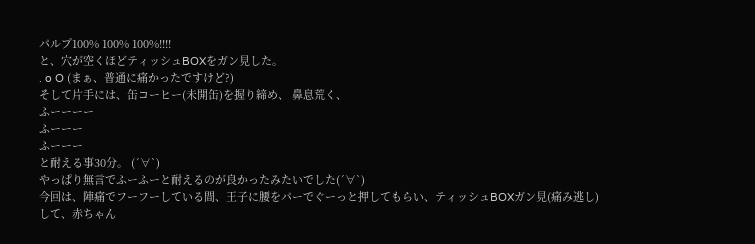パルプ100% 100% 100%!!!!
と、穴が空くほどティッシュBOXをガン見した。
. o O (まぁ、普通に痛かったですけど?)
そして片手には、缶コーヒー(未開缶)を握り締め、 鼻息荒く、
ふーーーー
ふーーー
ふーーー
と耐える事30分。 (´∀`)
やっぱり無言でふーふーと耐えるのが良かったみたいでした(´∀`)
今回は、陣痛でフーフーしている間、王子に腰をパーでぐーっと押してもらい、ティッシュBOXガン見(痛み逃し)して、赤ちゃん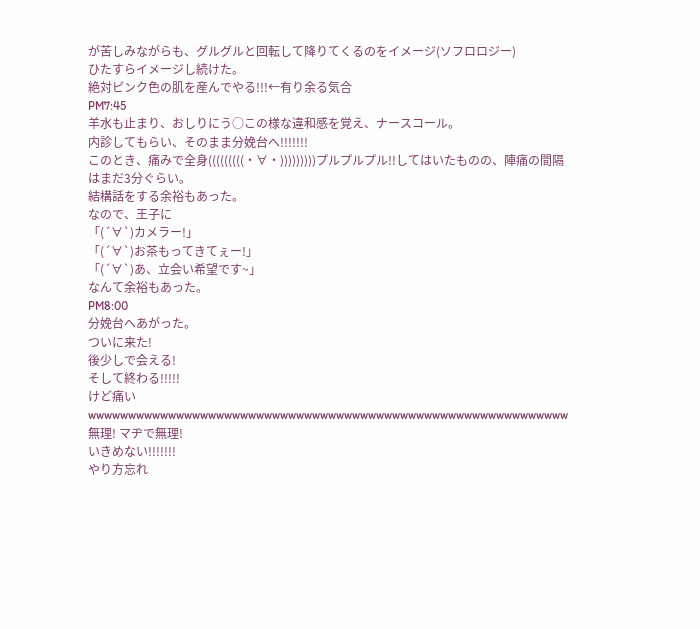が苦しみながらも、グルグルと回転して降りてくるのをイメージ(ソフロロジー)
ひたすらイメージし続けた。
絶対ピンク色の肌を産んでやる!!!←有り余る気合
PM7:45
羊水も止まり、おしりにう○この様な違和感を覚え、ナースコール。
内診してもらい、そのまま分娩台へ!!!!!!!
このとき、痛みで全身(((((((((・∀・)))))))))プルプルプル!!してはいたものの、陣痛の間隔はまだ3分ぐらい。
結構話をする余裕もあった。
なので、王子に
「(´∀`)カメラー!」
「(´∀`)お茶もってきてぇー!」
「(´∀`)あ、立会い希望です~」
なんて余裕もあった。
PM8:00
分娩台へあがった。
ついに来た!
後少しで会える!
そして終わる!!!!!
けど痛いwwwwwwwwwwwwwwwwwwwwwwwwwwwwwwwwwwwwwwwwwwwwwwwwwwwwwwwwwwww
無理! マヂで無理!
いきめない!!!!!!!
やり方忘れ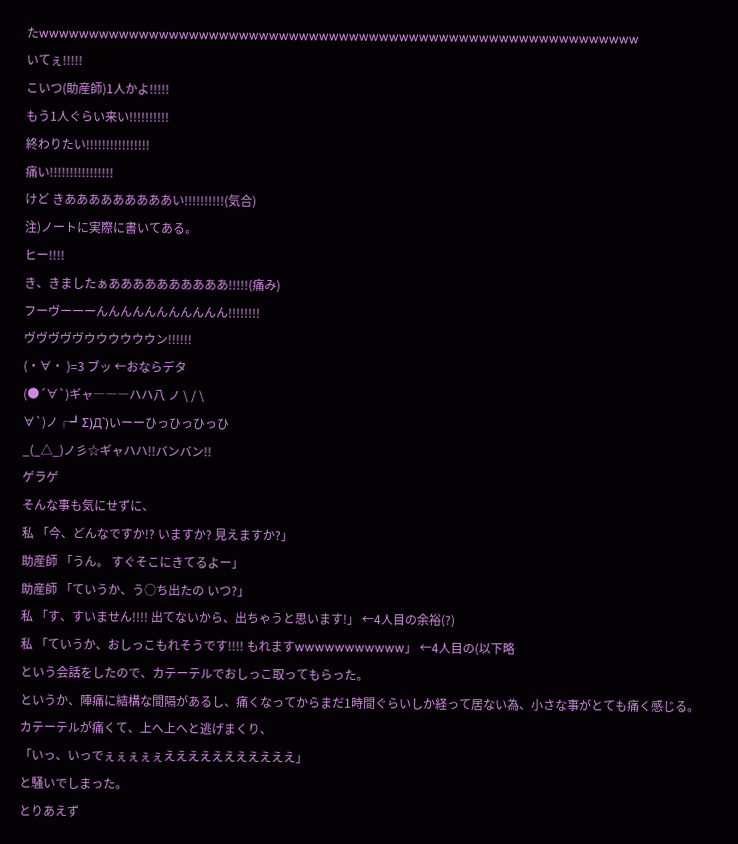たwwwwwwwwwwwwwwwwwwwwwwwwwwwwwwwwwwwwwwwwwwwwwwwwwwwwwwwwwwww
いてぇ!!!!!
こいつ(助産師)1人かよ!!!!!
もう1人ぐらい来い!!!!!!!!!!
終わりたい!!!!!!!!!!!!!!!!
痛い!!!!!!!!!!!!!!!!
けど きあああああああああい!!!!!!!!!!(気合)
注)ノートに実際に書いてある。
ヒー!!!!
き、きましたぁああああああああああ!!!!!(痛み)
フーヴーーーんんんんんんんんんんん!!!!!!!!
ヴヴヴヴヴウウウウウウン!!!!!!
(・∀・ )=3 ブッ ←おならデタ
(●´∀`)ギャ―――ハハ八 ノ \ / \
∀`)ノ┌┛Σ)Д`)いーーひっひっひっひ
_(_△_)ノ彡☆ギャハハ!!バンバン!!
ゲラゲ
そんな事も気にせずに、
私 「今、どんなですか!? いますか? 見えますか?」
助産師 「うん。 すぐそこにきてるよー」
助産師 「ていうか、う○ち出たの いつ?」
私 「す、すいません!!!! 出てないから、出ちゃうと思います!」 ←4人目の余裕(?)
私 「ていうか、おしっこもれそうです!!!! もれますwwwwwwwwwww」 ←4人目の(以下略
という会話をしたので、カテーテルでおしっこ取ってもらった。
というか、陣痛に結構な間隔があるし、痛くなってからまだ1時間ぐらいしか経って居ない為、小さな事がとても痛く感じる。
カテーテルが痛くて、上へ上へと逃げまくり、
「いっ、いっでぇぇぇぇぇえええええええええええ」
と騒いでしまった。
とりあえず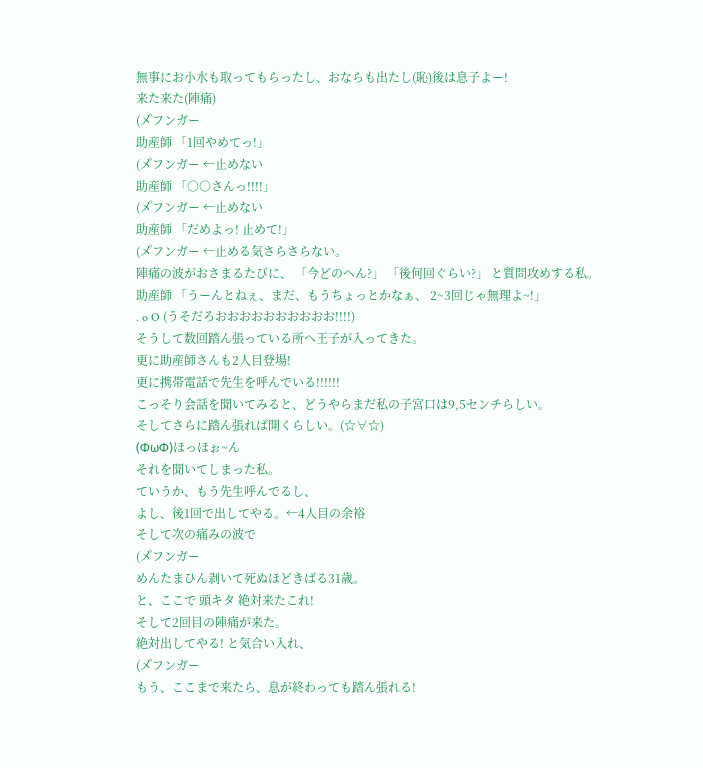無事にお小水も取ってもらったし、おならも出たし(恥)後は息子よー!
来た来た(陣痛)
(メ゚フンガー
助産師 「1回やめてっ!」
(メ゚フンガー ←止めない
助産師 「○○さんっ!!!!」
(メ゚フンガー ←止めない
助産師 「だめよっ! 止めて!」
(メ゚フンガー ←止める気さらさらない。
陣痛の波がおさまるたびに、 「今どのへん?」 「後何回ぐらい?」 と質問攻めする私。
助産師 「うーんとねぇ、まだ、もうちょっとかなぁ、 2~3回じゃ無理よ~!」
. o O (うそだろおおおおおおおおおお!!!!)
そうして数回踏ん張っている所へ王子が入ってきた。
更に助産師さんも2人目登場!
更に携帯電話で先生を呼んでいる!!!!!!
こっそり会話を聞いてみると、どうやらまだ私の子宮口は9,5センチらしい。
そしてさらに踏ん張れば開くらしい。(☆∀☆)
(ΦωΦ)ほっほぉ~ん
それを聞いてしまった私。
ていうか、もう先生呼んでるし、
よし、後1回で出してやる。←4人目の余裕
そして次の痛みの波で
(メ゚フンガー
めんたまひん剥いて死ぬほどきばる31歳。
と、ここで 頭キタ 絶対来たこれ!
そして2回目の陣痛が来た。
絶対出してやる! と気合い入れ、
(メ゚フンガー
もう、ここまで来たら、息が終わっても踏ん張れる!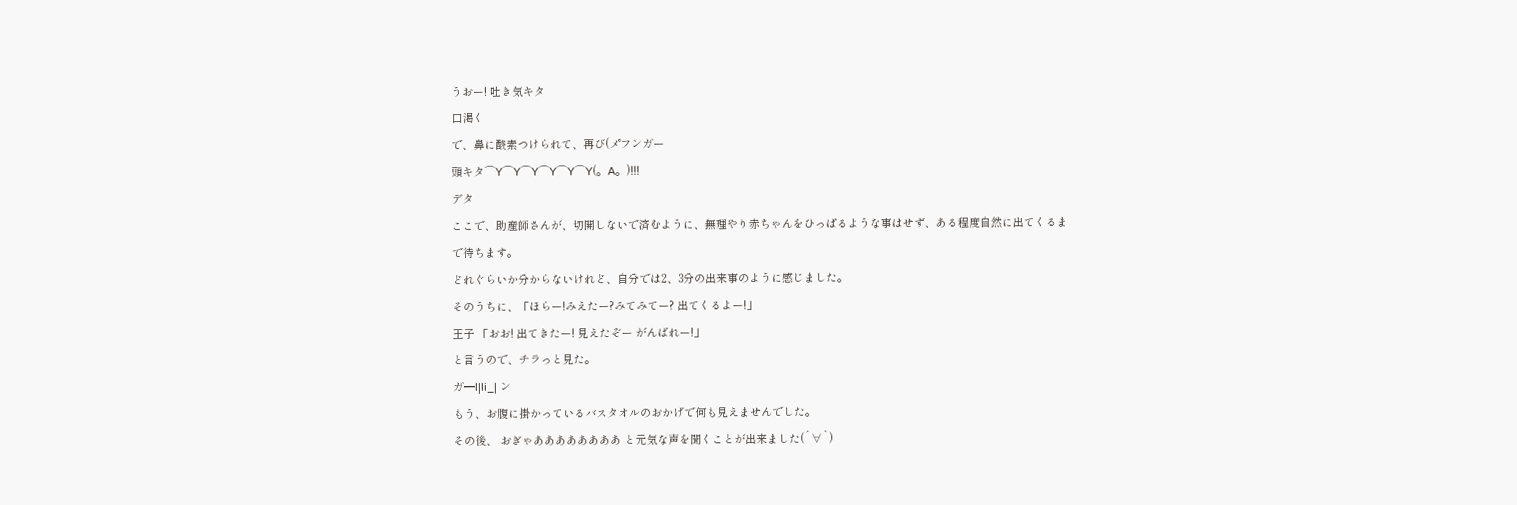うおー! 吐き気キタ
口渇く
で、鼻に酸素つけられて、再び(メ゚フンガー
頭キタ⌒Y⌒Y⌒Y⌒Y⌒Y⌒Y(。A。)!!!
デタ
ここで、助産師さんが、切開しないで済むように、無理やり赤ちゃんをひっぱるような事はせず、ある程度自然に出てくるまで待ちます。
どれぐらいか分からないけれど、自分では2、3分の出来事のように感じました。
そのうちに、「ほらー!みえたー?みてみてー? 出てくるよー!」
王子 「おお! 出てきたー! 見えたぞー がんばれー!」
と言うので、チラっと見た。
ガ━l|li_| ン
もう、お腹に掛かっているバスタオルのおかげで何も見えませんでした。
その後、 おぎゃああああああああ と元気な声を聞くことが出来ました(´∀`)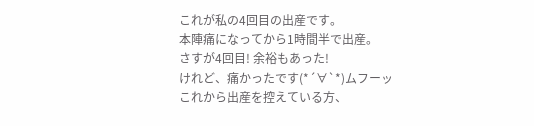これが私の4回目の出産です。
本陣痛になってから1時間半で出産。
さすが4回目! 余裕もあった!
けれど、痛かったです(*´∀`*)ムフーッ
これから出産を控えている方、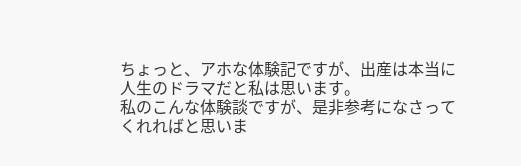ちょっと、アホな体験記ですが、出産は本当に人生のドラマだと私は思います。
私のこんな体験談ですが、是非参考になさってくれればと思いま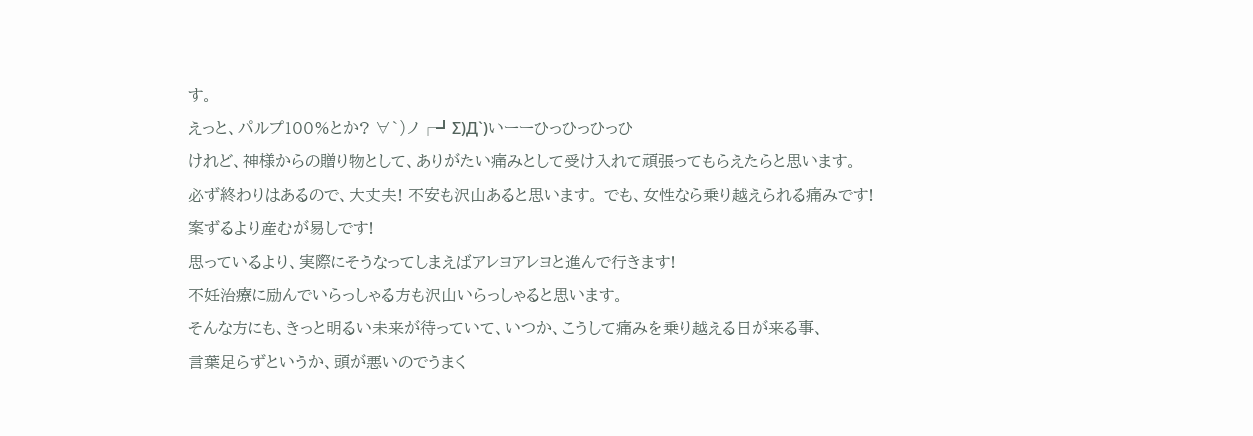す。
えっと、パルプ100%とか? ∀`)ノ┌┛Σ)Д`)いーーひっひっひっひ
けれど、神様からの贈り物として、ありがたい痛みとして受け入れて頑張ってもらえたらと思います。
必ず終わりはあるので、大丈夫! 不安も沢山あると思います。 でも、女性なら乗り越えられる痛みです!
案ずるより産むが易しです!
思っているより、実際にそうなってしまえばアレヨアレヨと進んで行きます!
不妊治療に励んでいらっしゃる方も沢山いらっしゃると思います。
そんな方にも、きっと明るい未来が待っていて、いつか、こうして痛みを乗り越える日が来る事、
言葉足らずというか、頭が悪いのでうまく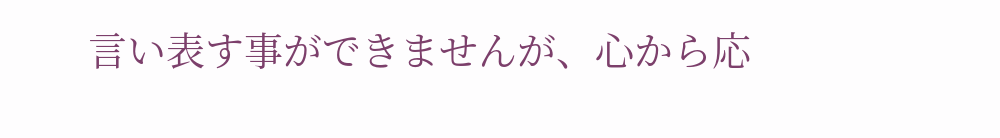言い表す事ができませんが、心から応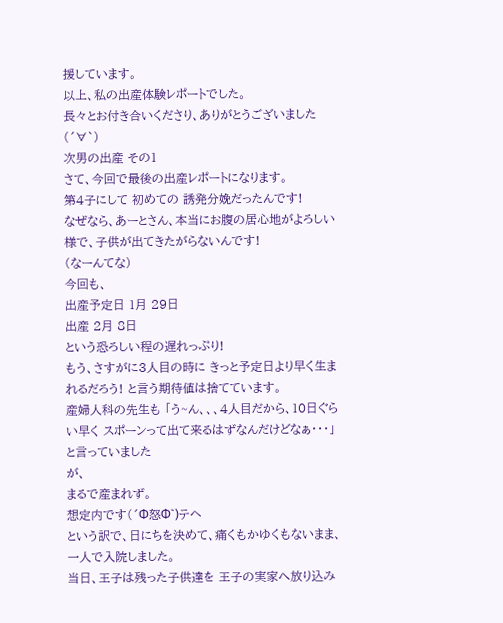援しています。
以上、私の出産体験レポートでした。
長々とお付き合いくださり、ありがとうございました(´∀`)
次男の出産 その1
さて、今回で最後の出産レポートになります。
第4子にして 初めての 誘発分娩だったんです!
なぜなら、あーとさん、本当にお腹の居心地がよろしい様で、子供が出てきたがらないんです!
(なーんてな)
今回も、
出産予定日 1月 29日
出産 2月 8日
という恐ろしい程の遅れっぷり!
もう、さすがに3人目の時に きっと予定日より早く生まれるだろう! と言う期待値は捨てています。
産婦人科の先生も 「う~ん、、、4人目だから、10日ぐらい早く スポーンって出て来るはずなんだけどなぁ・・・」と言っていました
が、
まるで産まれず。
想定内です(´Ф怒Ф`)テヘ
という訳で、日にちを決めて、痛くもかゆくもないまま、一人で入院しました。
当日、王子は残った子供達を 王子の実家へ放り込み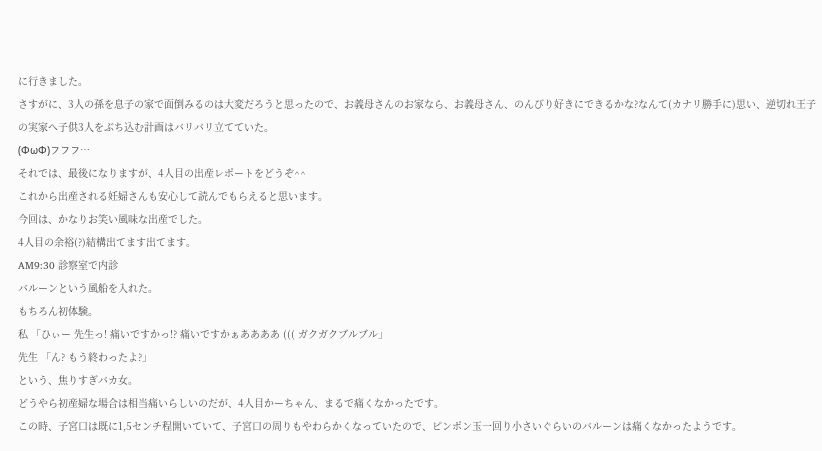に行きました。
さすがに、3人の孫を息子の家で面倒みるのは大変だろうと思ったので、お義母さんのお家なら、お義母さん、のんびり好きにできるかな?なんて(カナリ勝手に)思い、逆切れ王子の実家へ子供3人をぶち込む計画はバリバリ立てていた。
(ΦωΦ)フフフ…
それでは、最後になりますが、4人目の出産レポートをどうぞ^^
これから出産される妊婦さんも安心して読んでもらえると思います。
今回は、かなりお笑い風味な出産でした。
4人目の余裕(?)結構出てます出てます。
AM9:30 診察室で内診
バルーンという風船を入れた。
もちろん初体験。
私 「ひぃー 先生っ! 痛いですかっ!? 痛いですかぁああああ ((( ガクガクブルブル」
先生 「ん? もう終わったよ?」
という、焦りすぎバカ女。
どうやら初産婦な場合は相当痛いらしいのだが、4人目かーちゃん、まるで痛くなかったです。
この時、子宮口は既に1,5センチ程開いていて、子宮口の周りもやわらかくなっていたので、ピンポン玉一回り小さいぐらいのバルーンは痛くなかったようです。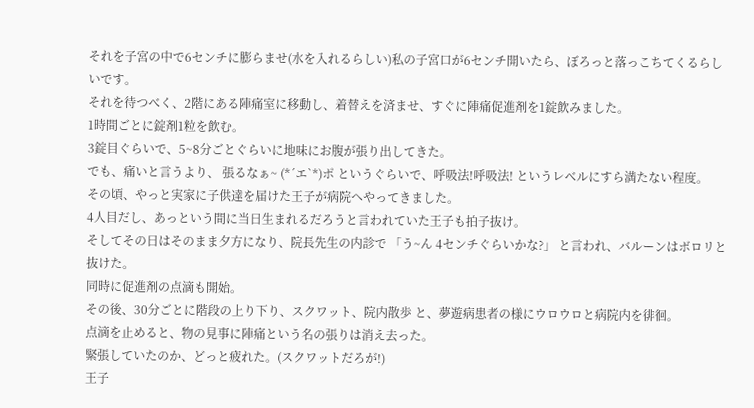それを子宮の中で6センチに膨らませ(水を入れるらしい)私の子宮口が6センチ開いたら、ぼろっと落っこちてくるらしいです。
それを待つべく、2階にある陣痛室に移動し、着替えを済ませ、すぐに陣痛促進剤を1錠飲みました。
1時間ごとに錠剤1粒を飲む。
3錠目ぐらいで、5~8分ごとぐらいに地味にお腹が張り出してきた。
でも、痛いと言うより、 張るなぁ~ (*´エ`*)ポ というぐらいで、呼吸法!呼吸法! というレベルにすら満たない程度。
その頃、やっと実家に子供達を届けた王子が病院へやってきました。
4人目だし、あっという間に当日生まれるだろうと言われていた王子も拍子抜け。
そしてその日はそのまま夕方になり、院長先生の内診で 「う~ん 4センチぐらいかな?」 と言われ、バルーンはボロリと抜けた。
同時に促進剤の点滴も開始。
その後、30分ごとに階段の上り下り、スクワット、院内散歩 と、夢遊病患者の様にウロウロと病院内を徘徊。
点滴を止めると、物の見事に陣痛という名の張りは消え去った。
緊張していたのか、どっと疲れた。(スクワットだろが!)
王子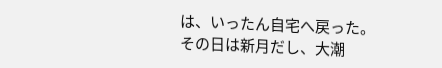は、いったん自宅へ戻った。
その日は新月だし、大潮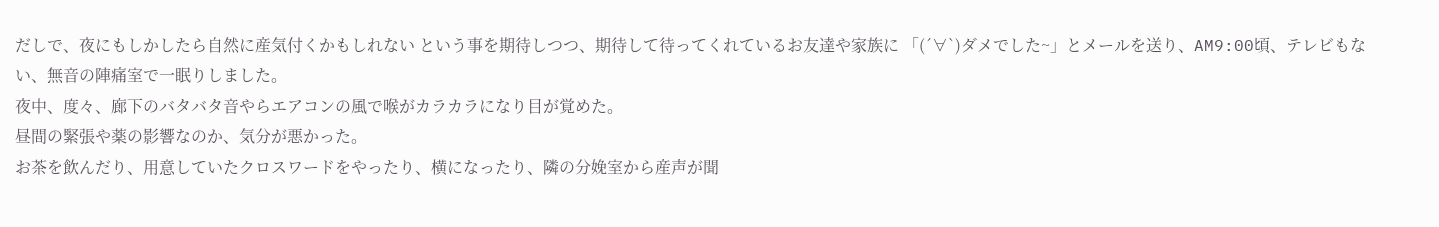だしで、夜にもしかしたら自然に産気付くかもしれない という事を期待しつつ、期待して待ってくれているお友達や家族に 「(´∀`)ダメでした~」とメールを送り、AM9:00頃、テレビもない、無音の陣痛室で一眠りしました。
夜中、度々、廊下のバタバタ音やらエアコンの風で喉がカラカラになり目が覚めた。
昼間の緊張や薬の影響なのか、気分が悪かった。
お茶を飲んだり、用意していたクロスワードをやったり、横になったり、隣の分娩室から産声が聞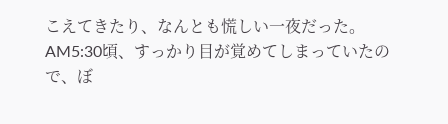こえてきたり、なんとも慌しい一夜だった。
AM5:30頃、すっかり目が覚めてしまっていたので、ぼ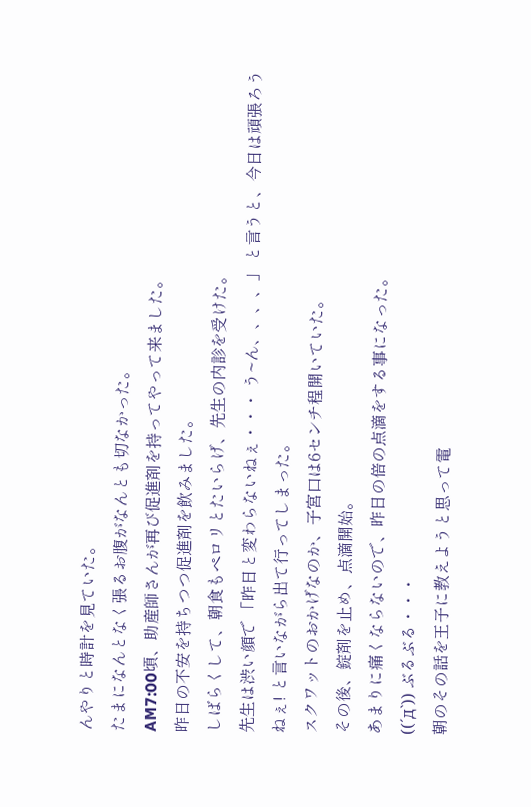んやりと時計を見ていた。
たまになんとなく張るお腹がなんとも切なかった。
AM7:00頃、助産師さんが再び促進剤を持ってやって来ました。
昨日の不安を持ちつつ促進剤を飲みました。
しばらくして、朝食もペロリとたいらげ、先生の内診を受けた。
先生は渋い顔で 「昨日と変わらないねぇ・・・ う~ん、、、、」 と言うと、今日は頑張ろうねぇ! と言いながら出て行ってしまった。
スクワットのおかげなのか、子宮口は6センチ程開いていた。
その後、錠剤を止め、点滴開始。
あまりに痛くならないので、昨日の倍の点滴をする事になった。
((´д`)) ぶるぶる・・・
朝のその話を王子に教えようと思って電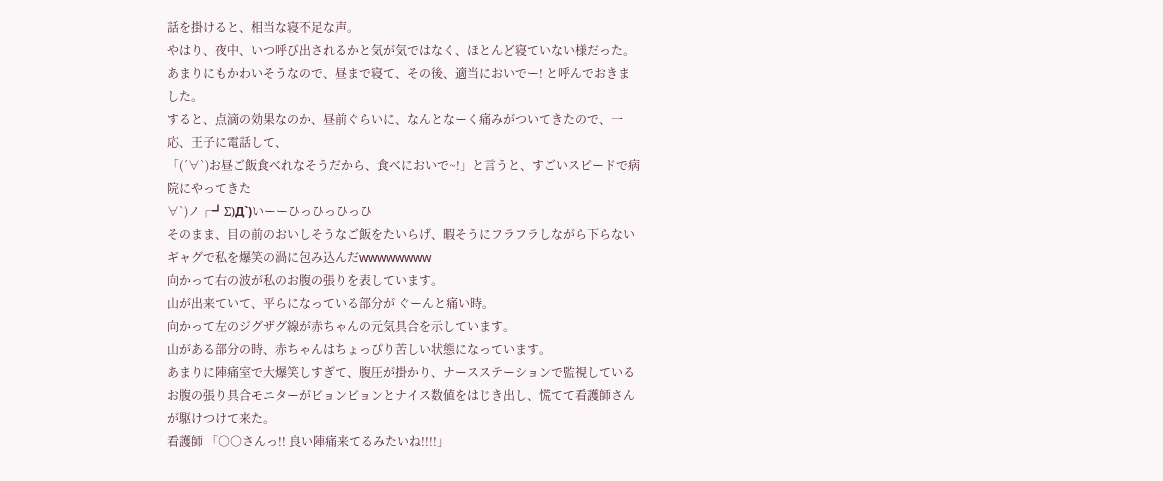話を掛けると、相当な寝不足な声。
やはり、夜中、いつ呼び出されるかと気が気ではなく、ほとんど寝ていない様だった。
あまりにもかわいそうなので、昼まで寝て、その後、適当においでー! と呼んでおきました。
すると、点滴の効果なのか、昼前ぐらいに、なんとなーく痛みがついてきたので、一応、王子に電話して、
「(´∀`)お昼ご飯食べれなそうだから、食べにおいで~!」と言うと、すごいスピードで病院にやってきた
∀`)ノ┌┛Σ)Д`)いーーひっひっひっひ
そのまま、目の前のおいしそうなご飯をたいらげ、暇そうにフラフラしながら下らないギャグで私を爆笑の渦に包み込んだwwwwwwww
向かって右の波が私のお腹の張りを表しています。
山が出来ていて、平らになっている部分が ぐーんと痛い時。
向かって左のジグザグ線が赤ちゃんの元気具合を示しています。
山がある部分の時、赤ちゃんはちょっぴり苦しい状態になっています。
あまりに陣痛室で大爆笑しすぎて、腹圧が掛かり、ナースステーションで監視しているお腹の張り具合モニターがビョンビョンとナイス数値をはじき出し、慌てて看護師さんが駆けつけて来た。
看護師 「○○さんっ!! 良い陣痛来てるみたいね!!!!」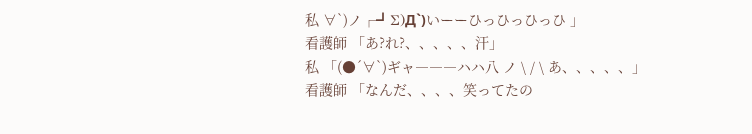私 ∀`)ノ┌┛Σ)Д`)いーーひっひっひっひ 」
看護師 「あ?れ?、、、、、汗」
私 「(●´∀`)ギャ―――ハハ八 ノ \ / \ あ、、、、、」
看護師 「なんだ、、、、笑ってたの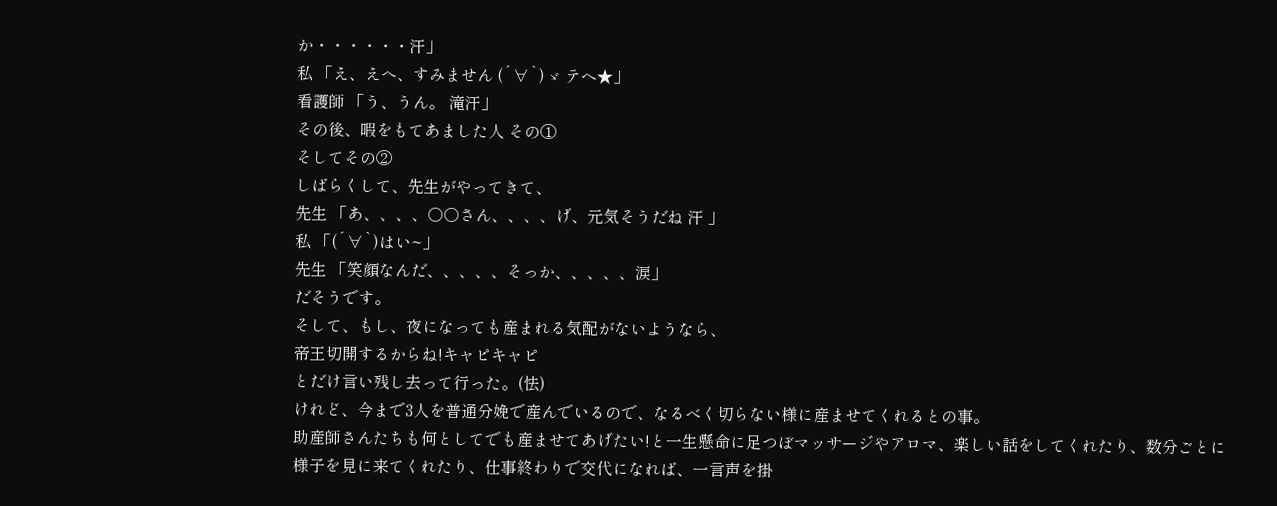か・・・・・・汗」
私 「え、えへ、すみません (´∀`)ゞ テヘ★」
看護師 「う、うん。 滝汗」
その後、暇をもてあました人 その①
そしてその②
しばらくして、先生がやってきて、
先生 「あ、、、、○○さん、、、、げ、元気そうだね 汗 」
私 「(´∀`)はい~」
先生 「笑顔なんだ、、、、、そっか、、、、、涙」
だそうです。
そして、もし、夜になっても産まれる気配がないようなら、
帝王切開するからね!キャピキャピ
とだけ言い残し去って行った。(怯)
けれど、今まで3人を普通分娩で産んでいるので、なるべく切らない様に産ませてくれるとの事。
助産師さんたちも何としてでも産ませてあげたい!と一生懸命に足つぼマッサージやアロマ、楽しい話をしてくれたり、数分ごとに様子を見に来てくれたり、仕事終わりで交代になれば、一言声を掛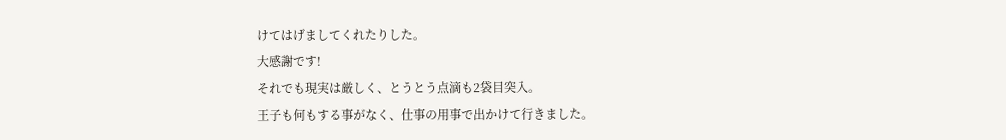けてはげましてくれたりした。
大感謝です!
それでも現実は厳しく、とうとう点滴も2袋目突入。
王子も何もする事がなく、仕事の用事で出かけて行きました。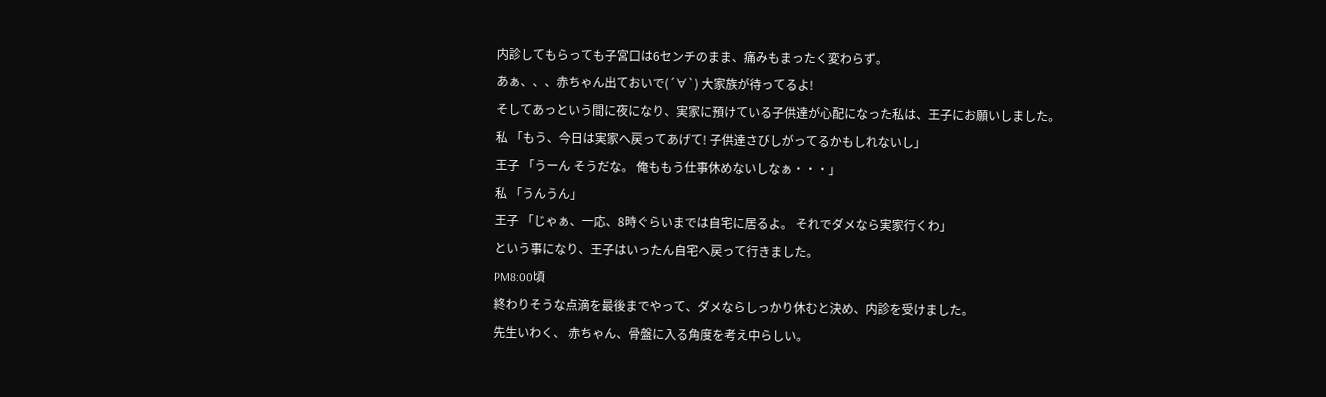内診してもらっても子宮口は6センチのまま、痛みもまったく変わらず。
あぁ、、、赤ちゃん出ておいで(´∀`) 大家族が待ってるよ!
そしてあっという間に夜になり、実家に預けている子供達が心配になった私は、王子にお願いしました。
私 「もう、今日は実家へ戻ってあげて! 子供達さびしがってるかもしれないし」
王子 「うーん そうだな。 俺ももう仕事休めないしなぁ・・・」
私 「うんうん」
王子 「じゃぁ、一応、8時ぐらいまでは自宅に居るよ。 それでダメなら実家行くわ」
という事になり、王子はいったん自宅へ戻って行きました。
PM8:00頃
終わりそうな点滴を最後までやって、ダメならしっかり休むと決め、内診を受けました。
先生いわく、 赤ちゃん、骨盤に入る角度を考え中らしい。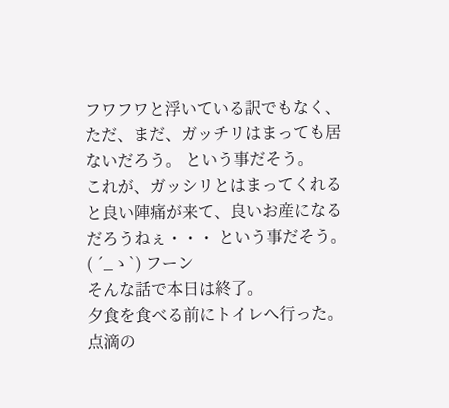フワフワと浮いている訳でもなく、ただ、まだ、ガッチリはまっても居ないだろう。 という事だそう。
これが、ガッシリとはまってくれると良い陣痛が来て、良いお産になるだろうねぇ・・・ という事だそう。
( ´_ゝ`) フーン
そんな話で本日は終了。
夕食を食べる前にトイレへ行った。
点滴の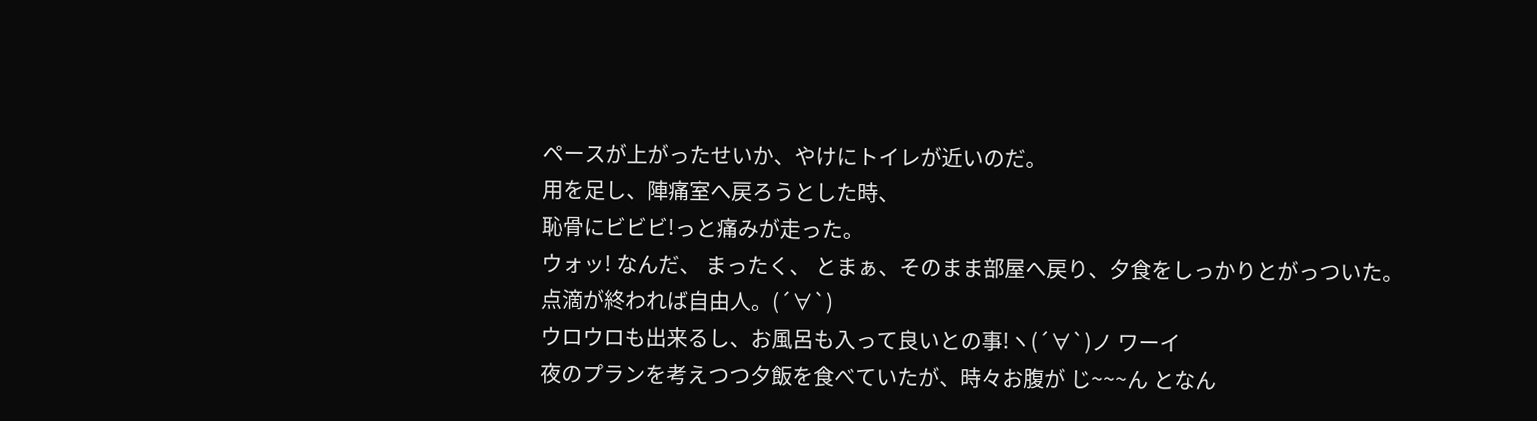ペースが上がったせいか、やけにトイレが近いのだ。
用を足し、陣痛室へ戻ろうとした時、
恥骨にビビビ!っと痛みが走った。
ウォッ! なんだ、 まったく、 とまぁ、そのまま部屋へ戻り、夕食をしっかりとがっついた。
点滴が終われば自由人。(´∀`)
ウロウロも出来るし、お風呂も入って良いとの事!ヽ(´∀`)ノ ワーイ
夜のプランを考えつつ夕飯を食べていたが、時々お腹が じ~~~ん となん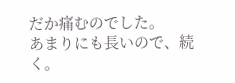だか痛むのでした。
あまりにも長いので、続く。